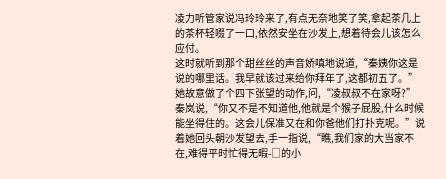凌力听管家说冯玲玲来了,有点无奈地笑了笑,拿起茶几上的茶杯轻啜了一口,依然安坐在沙发上,想着待会儿该怎么应付。
这时就听到那个甜丝丝的声音娇嗔地说道,“秦姨你这是说的哪里话。我早就该过来给你拜年了,这都初五了。”她故意做了个四下张望的动作,问,“凌叔叔不在家呀?”
秦岚说,“你又不是不知道他,他就是个猴子屁股,什么时候能坐得住的。这会儿保准又在和你爸他们打扑克呢。”说着她回头朝沙发望去,手一指说,“瞧,我们家的大当家不在,难得平时忙得无暇-□的小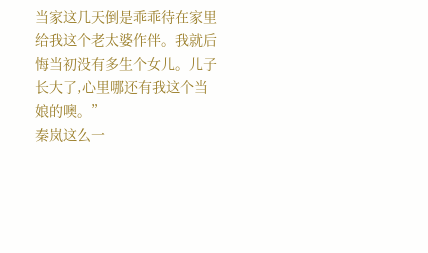当家这几天倒是乖乖待在家里给我这个老太婆作伴。我就后悔当初没有多生个女儿。儿子长大了,心里哪还有我这个当娘的噢。”
秦岚这么一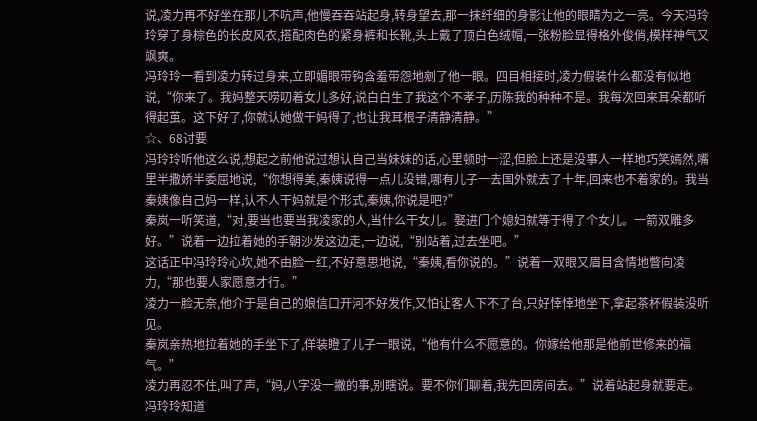说,凌力再不好坐在那儿不吭声,他慢吞吞站起身,转身望去,那一抹纤细的身影让他的眼睛为之一亮。今天冯玲玲穿了身棕色的长皮风衣,搭配肉色的紧身裤和长靴,头上戴了顶白色绒帽,一张粉脸显得格外俊俏,模样神气又飒爽。
冯玲玲一看到凌力转过身来,立即媚眼带钩含羞带怨地剜了他一眼。四目相接时,凌力假装什么都没有似地说,“你来了。我妈整天唠叨着女儿多好,说白白生了我这个不孝子,历陈我的种种不是。我每次回来耳朵都听得起茧。这下好了,你就认她做干妈得了,也让我耳根子清静清静。”
☆、68讨要
冯玲玲听他这么说,想起之前他说过想认自己当妹妹的话,心里顿时一涩,但脸上还是没事人一样地巧笑嫣然,嘴里半撒娇半委屈地说,“你想得美,秦姨说得一点儿没错,哪有儿子一去国外就去了十年,回来也不着家的。我当秦姨像自己妈一样,认不人干妈就是个形式,秦姨,你说是吧?”
秦岚一听笑道,“对,要当也要当我凌家的人,当什么干女儿。娶进门个媳妇就等于得了个女儿。一箭双雕多好。”说着一边拉着她的手朝沙发这边走,一边说,“别站着,过去坐吧。”
这话正中冯玲玲心坎,她不由脸一红,不好意思地说,“秦姨,看你说的。”说着一双眼又眉目含情地瞥向凌力,“那也要人家愿意才行。”
凌力一脸无奈,他介于是自己的娘信口开河不好发作,又怕让客人下不了台,只好悻悻地坐下,拿起茶杯假装没听见。
秦岚亲热地拉着她的手坐下了,佯装瞪了儿子一眼说,“他有什么不愿意的。你嫁给他那是他前世修来的福气。”
凌力再忍不住,叫了声,“妈,八字没一撇的事,别瞎说。要不你们聊着,我先回房间去。”说着站起身就要走。
冯玲玲知道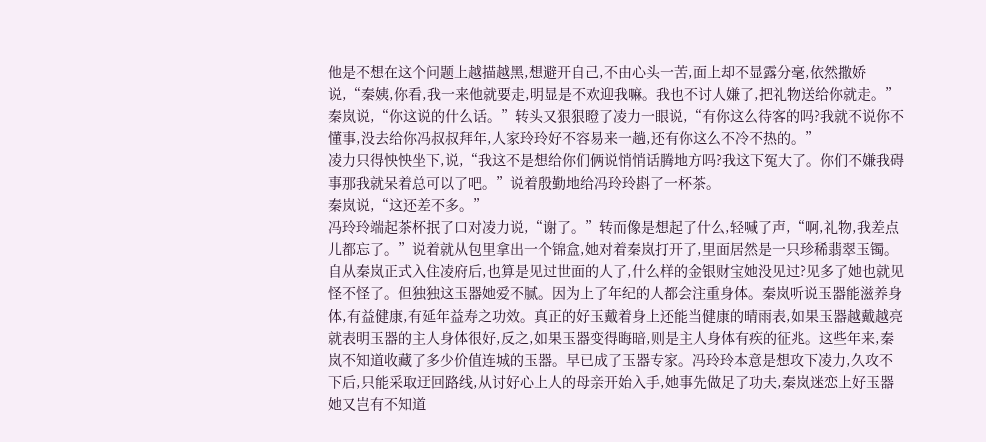他是不想在这个问题上越描越黑,想避开自己,不由心头一苦,面上却不显露分毫,依然撒娇说,“秦姨,你看,我一来他就要走,明显是不欢迎我嘛。我也不讨人嫌了,把礼物送给你就走。”
秦岚说,“你这说的什么话。”转头又狠狠瞪了凌力一眼说,“有你这么待客的吗?我就不说你不懂事,没去给你冯叔叔拜年,人家玲玲好不容易来一趟,还有你这么不冷不热的。”
凌力只得怏怏坐下,说,“我这不是想给你们俩说悄悄话腾地方吗?我这下冤大了。你们不嫌我碍事那我就呆着总可以了吧。”说着殷勤地给冯玲玲斟了一杯茶。
秦岚说,“这还差不多。”
冯玲玲端起茶杯抿了口对凌力说,“谢了。”转而像是想起了什么,轻喊了声,“啊,礼物,我差点儿都忘了。”说着就从包里拿出一个锦盒,她对着秦岚打开了,里面居然是一只珍稀翡翠玉镯。
自从秦岚正式入住凌府后,也算是见过世面的人了,什么样的金银财宝她没见过?见多了她也就见怪不怪了。但独独这玉器她爱不腻。因为上了年纪的人都会注重身体。秦岚听说玉器能滋养身体,有益健康,有延年益寿之功效。真正的好玉戴着身上还能当健康的晴雨表,如果玉器越戴越亮就表明玉器的主人身体很好,反之,如果玉器变得晦暗,则是主人身体有疾的征兆。这些年来,秦岚不知道收藏了多少价值连城的玉器。早已成了玉器专家。冯玲玲本意是想攻下凌力,久攻不下后,只能采取迂回路线,从讨好心上人的母亲开始入手,她事先做足了功夫,秦岚迷恋上好玉器她又岂有不知道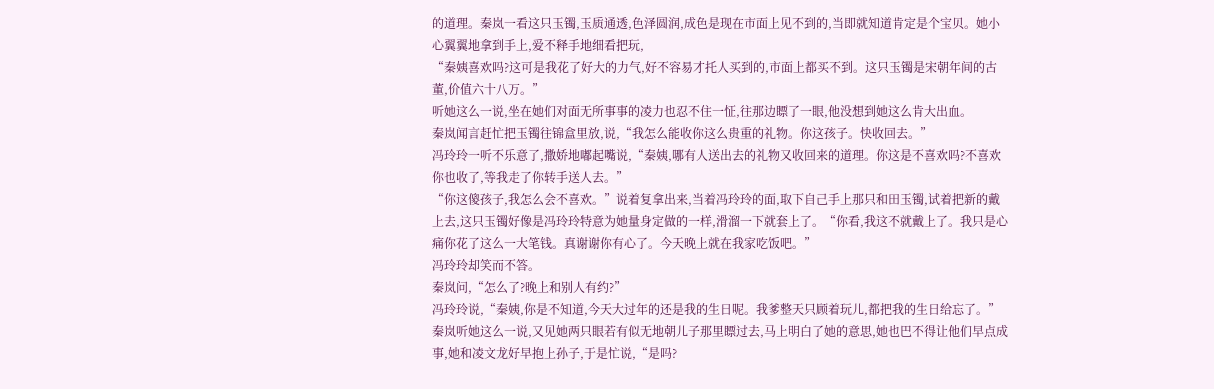的道理。秦岚一看这只玉镯,玉质通透,色泽圆润,成色是现在市面上见不到的,当即就知道肯定是个宝贝。她小心翼翼地拿到手上,爱不释手地细看把玩,
“秦姨喜欢吗?这可是我花了好大的力气,好不容易才托人买到的,市面上都买不到。这只玉镯是宋朝年间的古董,价值六十八万。”
听她这么一说,坐在她们对面无所事事的凌力也忍不住一怔,往那边瞟了一眼,他没想到她这么肯大出血。
秦岚闻言赶忙把玉镯往锦盒里放,说,“我怎么能收你这么贵重的礼物。你这孩子。快收回去。”
冯玲玲一听不乐意了,撒娇地嘟起嘴说,“秦姨,哪有人送出去的礼物又收回来的道理。你这是不喜欢吗?不喜欢你也收了,等我走了你转手送人去。”
“你这傻孩子,我怎么会不喜欢。”说着复拿出来,当着冯玲玲的面,取下自己手上那只和田玉镯,试着把新的戴上去,这只玉镯好像是冯玲玲特意为她量身定做的一样,滑溜一下就套上了。“你看,我这不就戴上了。我只是心痛你花了这么一大笔钱。真谢谢你有心了。今天晚上就在我家吃饭吧。”
冯玲玲却笑而不答。
秦岚问,“怎么了?晚上和别人有约?”
冯玲玲说,“秦姨,你是不知道,今天大过年的还是我的生日呢。我爹整天只顾着玩儿,都把我的生日给忘了。”
秦岚听她这么一说,又见她两只眼若有似无地朝儿子那里瞟过去,马上明白了她的意思,她也巴不得让他们早点成事,她和凌文龙好早抱上孙子,于是忙说,“是吗?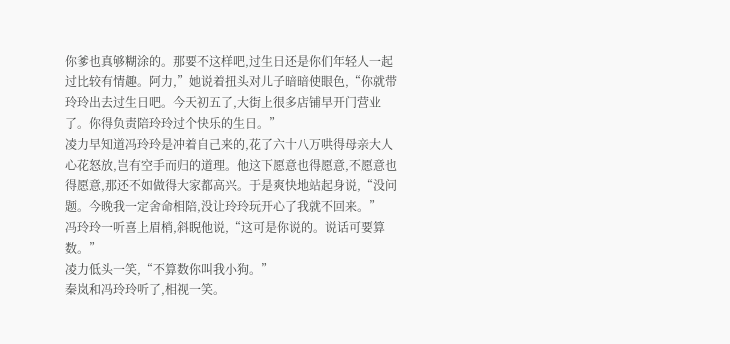你爹也真够糊涂的。那要不这样吧,过生日还是你们年轻人一起过比较有情趣。阿力,”她说着扭头对儿子暗暗使眼色,“你就带玲玲出去过生日吧。今天初五了,大街上很多店铺早开门营业了。你得负责陪玲玲过个快乐的生日。”
凌力早知道冯玲玲是冲着自己来的,花了六十八万哄得母亲大人心花怒放,岂有空手而归的道理。他这下愿意也得愿意,不愿意也得愿意,那还不如做得大家都高兴。于是爽快地站起身说,“没问题。今晚我一定舍命相陪,没让玲玲玩开心了我就不回来。”
冯玲玲一听喜上眉梢,斜睨他说,“这可是你说的。说话可要算数。”
凌力低头一笑,“不算数你叫我小狗。”
秦岚和冯玲玲听了,相视一笑。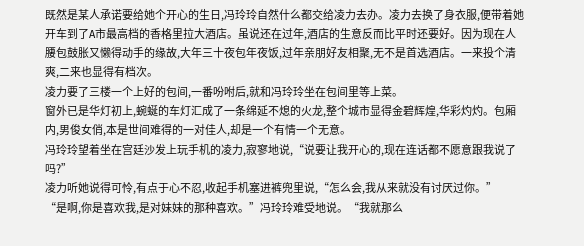既然是某人承诺要给她个开心的生日,冯玲玲自然什么都交给凌力去办。凌力去换了身衣服,便带着她开车到了A市最高档的香格里拉大酒店。虽说还在过年,酒店的生意反而比平时还要好。因为现在人腰包鼓胀又懒得动手的缘故,大年三十夜包年夜饭,过年亲朋好友相聚,无不是首选酒店。一来投个清爽,二来也显得有档次。
凌力要了三楼一个上好的包间,一番吩咐后,就和冯玲玲坐在包间里等上菜。
窗外已是华灯初上,蜿蜒的车灯汇成了一条绵延不熄的火龙,整个城市显得金碧辉煌,华彩灼灼。包厢内,男俊女俏,本是世间难得的一对佳人,却是一个有情一个无意。
冯玲玲望着坐在宫廷沙发上玩手机的凌力,寂寥地说,“说要让我开心的,现在连话都不愿意跟我说了吗?”
凌力听她说得可怜,有点于心不忍,收起手机塞进裤兜里说,“怎么会,我从来就没有讨厌过你。”
“是啊,你是喜欢我,是对妹妹的那种喜欢。”冯玲玲难受地说。“我就那么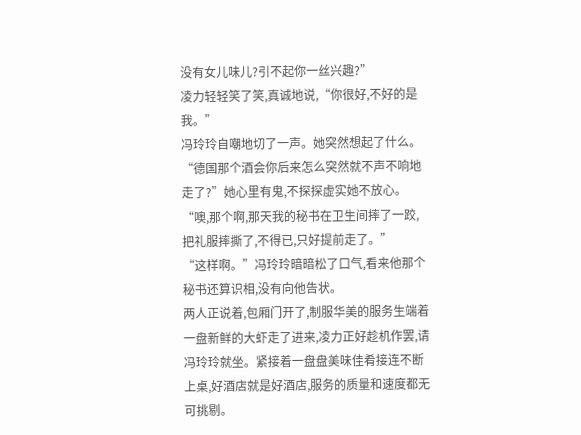没有女儿味儿?引不起你一丝兴趣?”
凌力轻轻笑了笑,真诚地说,“你很好,不好的是我。”
冯玲玲自嘲地切了一声。她突然想起了什么。“德国那个酒会你后来怎么突然就不声不响地走了?”她心里有鬼,不探探虚实她不放心。
“噢,那个啊,那天我的秘书在卫生间摔了一跤,把礼服摔撕了,不得已,只好提前走了。”
“这样啊。”冯玲玲暗暗松了口气,看来他那个秘书还算识相,没有向他告状。
两人正说着,包厢门开了,制服华美的服务生端着一盘新鲜的大虾走了进来,凌力正好趁机作罢,请冯玲玲就坐。紧接着一盘盘美味佳肴接连不断上桌,好酒店就是好酒店,服务的质量和速度都无可挑剔。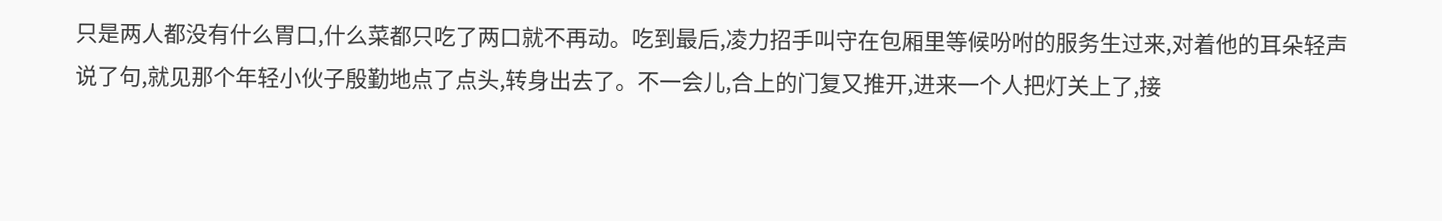只是两人都没有什么胃口,什么菜都只吃了两口就不再动。吃到最后,凌力招手叫守在包厢里等候吩咐的服务生过来,对着他的耳朵轻声说了句,就见那个年轻小伙子殷勤地点了点头,转身出去了。不一会儿,合上的门复又推开,进来一个人把灯关上了,接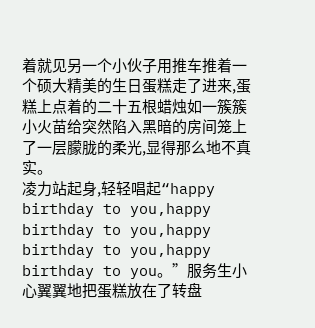着就见另一个小伙子用推车推着一个硕大精美的生日蛋糕走了进来,蛋糕上点着的二十五根蜡烛如一簇簇小火苗给突然陷入黑暗的房间笼上了一层朦胧的柔光,显得那么地不真实。
凌力站起身,轻轻唱起“happy birthday to you,happy birthday to you,happy birthday to you,happy birthday to you。”服务生小心翼翼地把蛋糕放在了转盘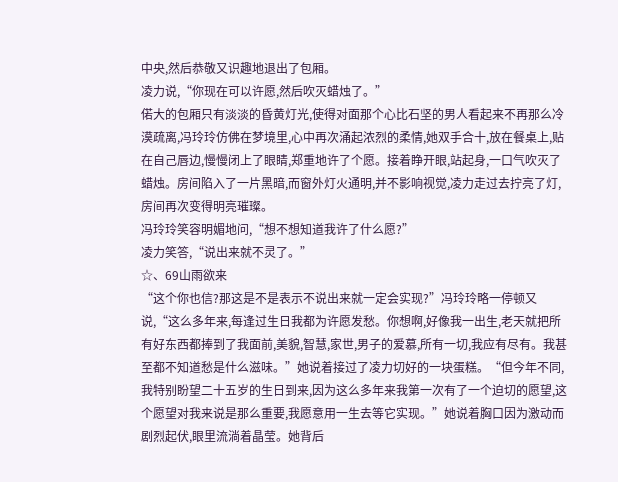中央,然后恭敬又识趣地退出了包厢。
凌力说,“你现在可以许愿,然后吹灭蜡烛了。”
偌大的包厢只有淡淡的昏黄灯光,使得对面那个心比石坚的男人看起来不再那么冷漠疏离,冯玲玲仿佛在梦境里,心中再次涌起浓烈的柔情,她双手合十,放在餐桌上,贴在自己唇边,慢慢闭上了眼睛,郑重地许了个愿。接着睁开眼,站起身,一口气吹灭了蜡烛。房间陷入了一片黑暗,而窗外灯火通明,并不影响视觉,凌力走过去拧亮了灯,房间再次变得明亮璀璨。
冯玲玲笑容明媚地问,“想不想知道我许了什么愿?”
凌力笑答,“说出来就不灵了。”
☆、69山雨欲来
“这个你也信?那这是不是表示不说出来就一定会实现?”冯玲玲略一停顿又说,“这么多年来,每逢过生日我都为许愿发愁。你想啊,好像我一出生,老天就把所有好东西都捧到了我面前,美貌,智慧,家世,男子的爱慕,所有一切,我应有尽有。我甚至都不知道愁是什么滋味。”她说着接过了凌力切好的一块蛋糕。“但今年不同,我特别盼望二十五岁的生日到来,因为这么多年来我第一次有了一个迫切的愿望,这个愿望对我来说是那么重要,我愿意用一生去等它实现。”她说着胸口因为激动而剧烈起伏,眼里流淌着晶莹。她背后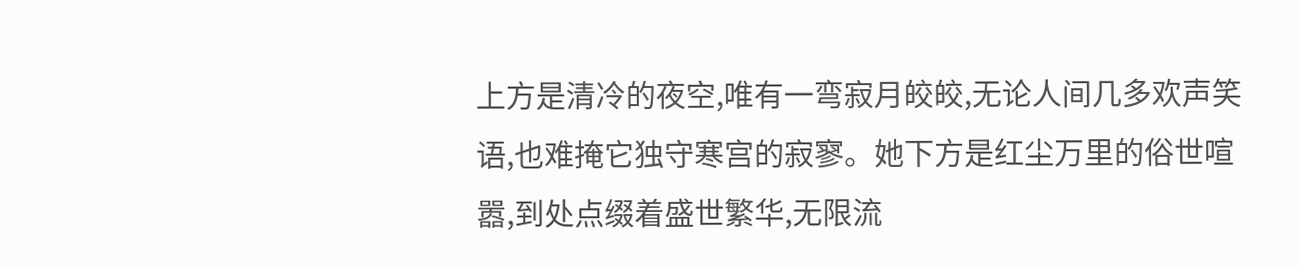上方是清冷的夜空,唯有一弯寂月皎皎,无论人间几多欢声笑语,也难掩它独守寒宫的寂寥。她下方是红尘万里的俗世喧嚣,到处点缀着盛世繁华,无限流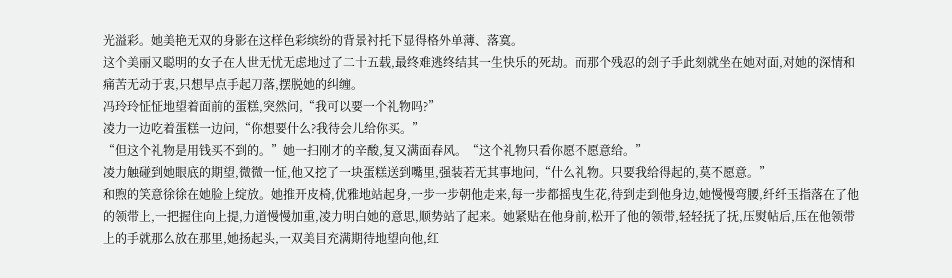光溢彩。她美艳无双的身影在这样色彩缤纷的背景衬托下显得格外单薄、落寞。
这个美丽又聪明的女子在人世无忧无虑地过了二十五载,最终难逃终结其一生快乐的死劫。而那个残忍的刽子手此刻就坐在她对面,对她的深情和痛苦无动于衷,只想早点手起刀落,摆脱她的纠缠。
冯玲玲怔怔地望着面前的蛋糕,突然问,“我可以要一个礼物吗?”
凌力一边吃着蛋糕一边问,“你想要什么?我待会儿给你买。”
“但这个礼物是用钱买不到的。”她一扫刚才的辛酸,复又满面春风。“这个礼物只看你愿不愿意给。”
凌力触碰到她眼底的期望,微微一怔,他又挖了一块蛋糕送到嘴里,强装若无其事地问,“什么礼物。只要我给得起的,莫不愿意。”
和煦的笑意徐徐在她脸上绽放。她推开皮椅,优雅地站起身,一步一步朝他走来,每一步都摇曳生花,待到走到他身边,她慢慢弯腰,纤纤玉指落在了他的领带上,一把握住向上提,力道慢慢加重,凌力明白她的意思,顺势站了起来。她紧贴在他身前,松开了他的领带,轻轻抚了抚,压熨帖后,压在他领带上的手就那么放在那里,她扬起头,一双美目充满期待地望向他,红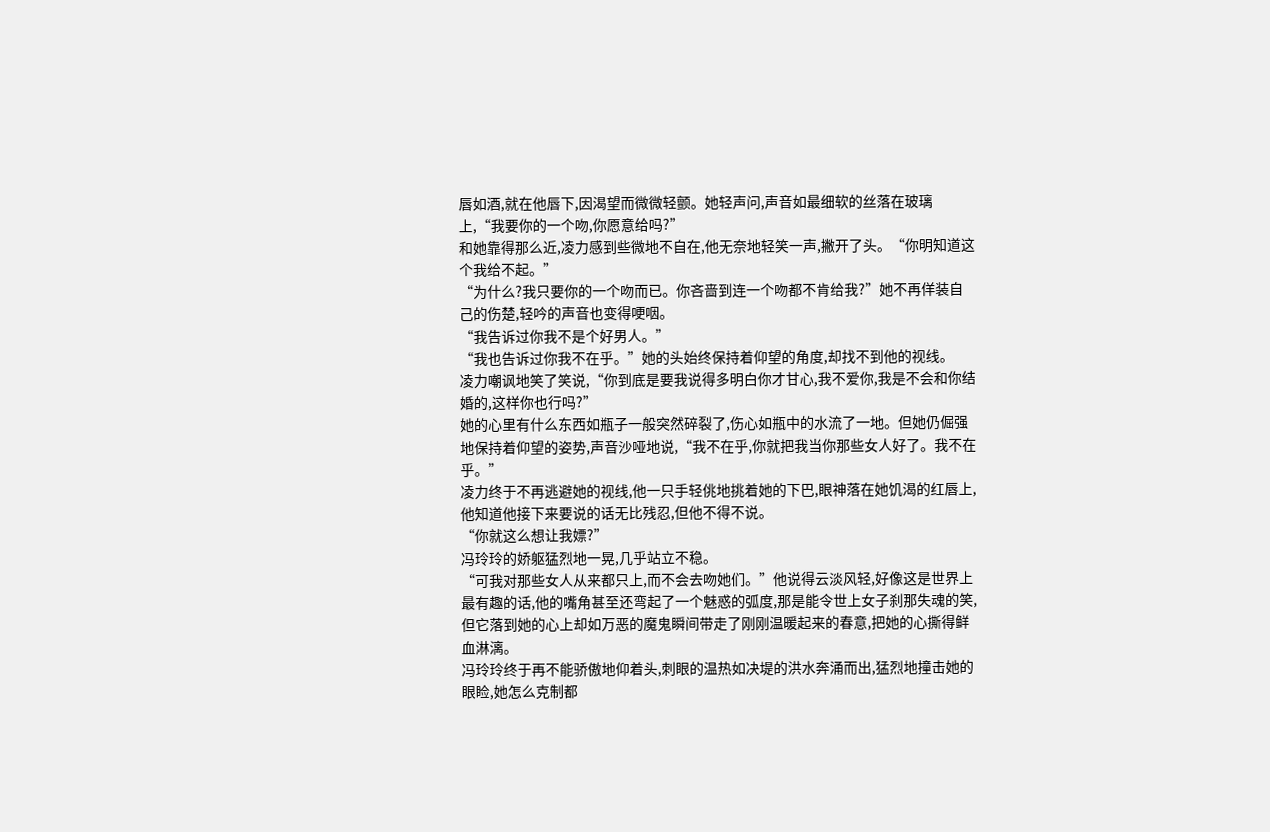唇如酒,就在他唇下,因渴望而微微轻颤。她轻声问,声音如最细软的丝落在玻璃上,“我要你的一个吻,你愿意给吗?”
和她靠得那么近,凌力感到些微地不自在,他无奈地轻笑一声,撇开了头。“你明知道这个我给不起。”
“为什么?我只要你的一个吻而已。你吝啬到连一个吻都不肯给我?”她不再佯装自己的伤楚,轻吟的声音也变得哽咽。
“我告诉过你我不是个好男人。”
“我也告诉过你我不在乎。”她的头始终保持着仰望的角度,却找不到他的视线。
凌力嘲讽地笑了笑说,“你到底是要我说得多明白你才甘心,我不爱你,我是不会和你结婚的,这样你也行吗?”
她的心里有什么东西如瓶子一般突然碎裂了,伤心如瓶中的水流了一地。但她仍倔强地保持着仰望的姿势,声音沙哑地说,“我不在乎,你就把我当你那些女人好了。我不在乎。”
凌力终于不再逃避她的视线,他一只手轻佻地挑着她的下巴,眼神落在她饥渴的红唇上,他知道他接下来要说的话无比残忍,但他不得不说。
“你就这么想让我嫖?”
冯玲玲的娇躯猛烈地一晃,几乎站立不稳。
“可我对那些女人从来都只上,而不会去吻她们。”他说得云淡风轻,好像这是世界上最有趣的话,他的嘴角甚至还弯起了一个魅惑的弧度,那是能令世上女子刹那失魂的笑,但它落到她的心上却如万恶的魔鬼瞬间带走了刚刚温暖起来的春意,把她的心撕得鲜血淋漓。
冯玲玲终于再不能骄傲地仰着头,刺眼的温热如决堤的洪水奔涌而出,猛烈地撞击她的眼睑,她怎么克制都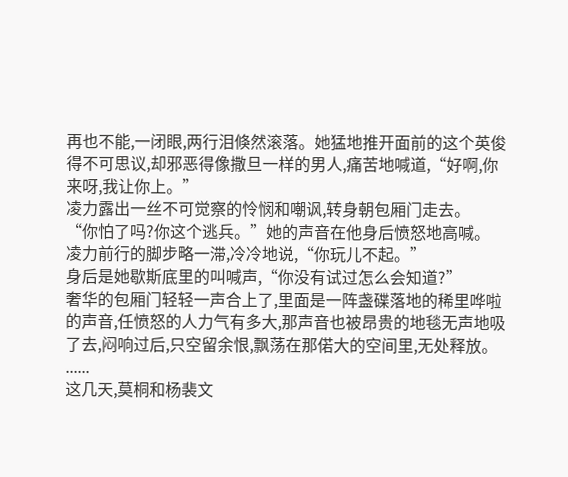再也不能,一闭眼,两行泪倏然滚落。她猛地推开面前的这个英俊得不可思议,却邪恶得像撒旦一样的男人,痛苦地喊道,“好啊,你来呀,我让你上。”
凌力露出一丝不可觉察的怜悯和嘲讽,转身朝包厢门走去。
“你怕了吗?你这个逃兵。”她的声音在他身后愤怒地高喊。
凌力前行的脚步略一滞,冷冷地说,“你玩儿不起。”
身后是她歇斯底里的叫喊声,“你没有试过怎么会知道?”
奢华的包厢门轻轻一声合上了,里面是一阵盏碟落地的稀里哗啦的声音,任愤怒的人力气有多大,那声音也被昂贵的地毯无声地吸了去,闷响过后,只空留余恨,飘荡在那偌大的空间里,无处释放。
......
这几天,莫桐和杨裴文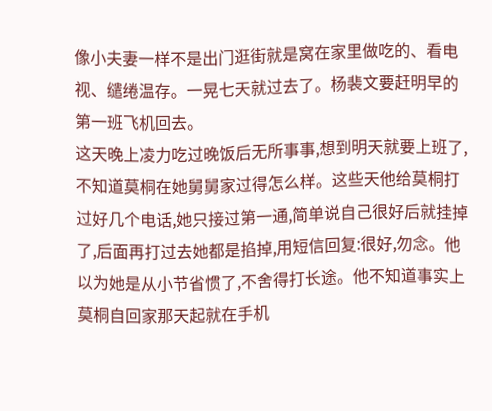像小夫妻一样不是出门逛街就是窝在家里做吃的、看电视、缱绻温存。一晃七天就过去了。杨裴文要赶明早的第一班飞机回去。
这天晚上凌力吃过晚饭后无所事事,想到明天就要上班了,不知道莫桐在她舅舅家过得怎么样。这些天他给莫桐打过好几个电话,她只接过第一通,简单说自己很好后就挂掉了,后面再打过去她都是掐掉,用短信回复:很好,勿念。他以为她是从小节省惯了,不舍得打长途。他不知道事实上莫桐自回家那天起就在手机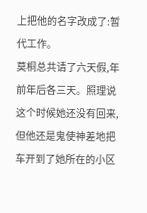上把他的名字改成了:暂代工作。
莫桐总共请了六天假,年前年后各三天。照理说这个时候她还没有回来,但他还是鬼使神差地把车开到了她所在的小区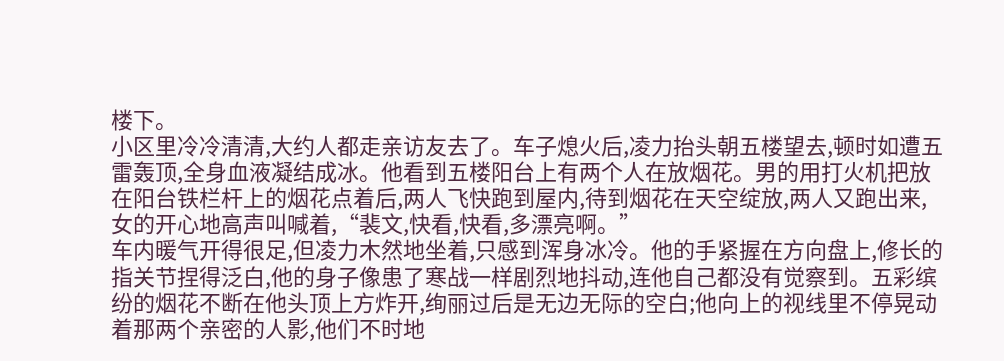楼下。
小区里冷冷清清,大约人都走亲访友去了。车子熄火后,凌力抬头朝五楼望去,顿时如遭五雷轰顶,全身血液凝结成冰。他看到五楼阳台上有两个人在放烟花。男的用打火机把放在阳台铁栏杆上的烟花点着后,两人飞快跑到屋内,待到烟花在天空绽放,两人又跑出来,女的开心地高声叫喊着,“裴文,快看,快看,多漂亮啊。”
车内暖气开得很足,但凌力木然地坐着,只感到浑身冰冷。他的手紧握在方向盘上,修长的指关节捏得泛白,他的身子像患了寒战一样剧烈地抖动,连他自己都没有觉察到。五彩缤纷的烟花不断在他头顶上方炸开,绚丽过后是无边无际的空白;他向上的视线里不停晃动着那两个亲密的人影,他们不时地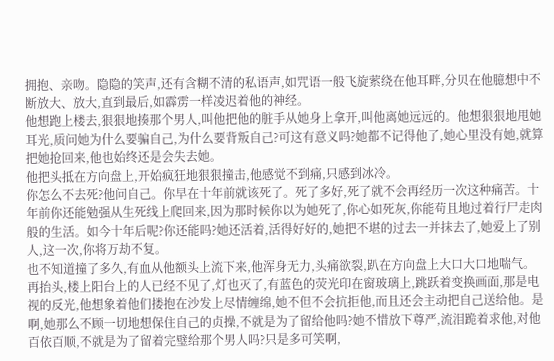拥抱、亲吻。隐隐的笑声,还有含糊不清的私语声,如咒语一般飞旋萦绕在他耳畔,分贝在他臆想中不断放大、放大,直到最后,如霹雳一样凌迟着他的神经。
他想跑上楼去,狠狠地揍那个男人,叫他把他的脏手从她身上拿开,叫他离她远远的。他想狠狠地甩她耳光,质问她为什么要骗自己,为什么要背叛自己?可这有意义吗?她都不记得他了,她心里没有她,就算把她抢回来,他也始终还是会失去她。
他把头抵在方向盘上,开始疯狂地狠狠撞击,他感觉不到痛,只感到冰冷。
你怎么不去死?他问自己。你早在十年前就该死了。死了多好,死了就不会再经历一次这种痛苦。十年前你还能勉强从生死线上爬回来,因为那时候你以为她死了,你心如死灰,你能苟且地过着行尸走肉般的生活。如今十年后呢?你还能吗?她还活着,活得好好的,她把不堪的过去一并抹去了,她爱上了别人,这一次,你将万劫不复。
也不知道撞了多久,有血从他额头上流下来,他浑身无力,头痛欲裂,趴在方向盘上大口大口地喘气。再抬头,楼上阳台上的人已经不见了,灯也灭了,有蓝色的荧光印在窗玻璃上,跳跃着变换画面,那是电视的反光,他想象着他们搂抱在沙发上尽情缠绵,她不但不会抗拒他,而且还会主动把自己送给他。是啊,她那么不顾一切地想保住自己的贞操,不就是为了留给他吗?她不惜放下尊严,流泪跪着求他,对他百依百顺,不就是为了留着完璧给那个男人吗?只是多可笑啊,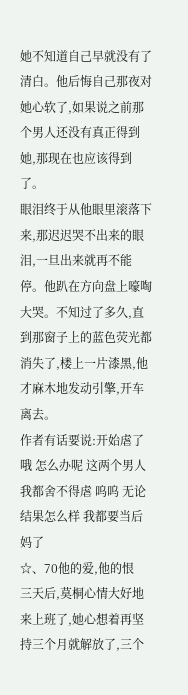她不知道自己早就没有了清白。他后悔自己那夜对她心软了,如果说之前那个男人还没有真正得到她,那现在也应该得到了。
眼泪终于从他眼里滚落下来,那迟迟哭不出来的眼泪,一旦出来就再不能停。他趴在方向盘上嚎啕大哭。不知过了多久,直到那窗子上的蓝色荧光都消失了,楼上一片漆黑,他才麻木地发动引擎,开车离去。
作者有话要说:开始虐了哦 怎么办呢 这两个男人我都舍不得虐 呜呜 无论结果怎么样 我都要当后妈了
☆、70他的爱,他的恨
三天后,莫桐心情大好地来上班了,她心想着再坚持三个月就解放了,三个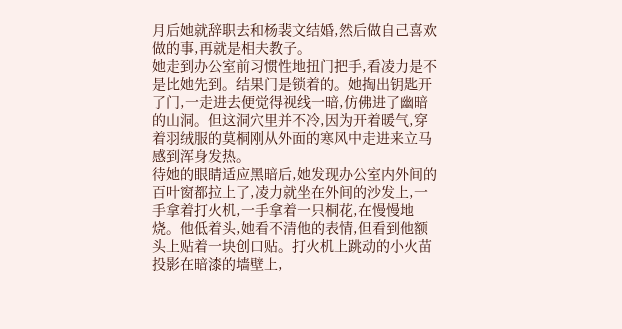月后她就辞职去和杨裴文结婚,然后做自己喜欢做的事,再就是相夫教子。
她走到办公室前习惯性地扭门把手,看凌力是不是比她先到。结果门是锁着的。她掏出钥匙开了门,一走进去便觉得视线一暗,仿佛进了幽暗的山洞。但这洞穴里并不冷,因为开着暖气,穿着羽绒服的莫桐刚从外面的寒风中走进来立马感到浑身发热。
待她的眼睛适应黑暗后,她发现办公室内外间的百叶窗都拉上了,凌力就坐在外间的沙发上,一手拿着打火机,一手拿着一只桐花,在慢慢地烧。他低着头,她看不清他的表情,但看到他额头上贴着一块创口贴。打火机上跳动的小火苗投影在暗漆的墙壁上,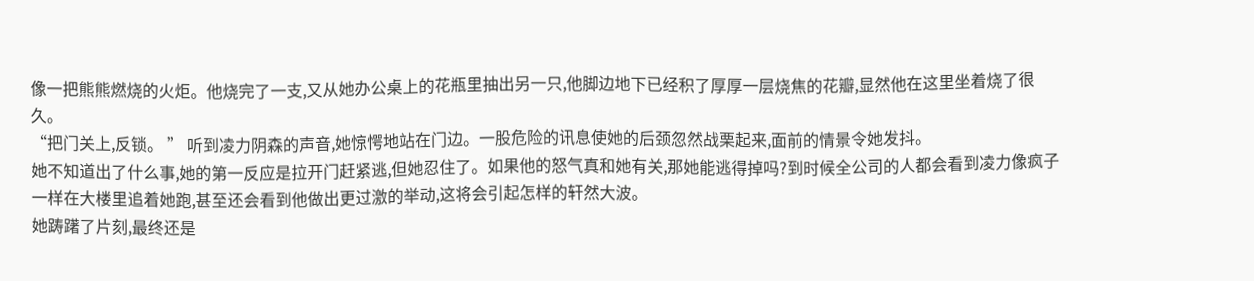像一把熊熊燃烧的火炬。他烧完了一支,又从她办公桌上的花瓶里抽出另一只,他脚边地下已经积了厚厚一层烧焦的花瓣,显然他在这里坐着烧了很久。
“把门关上,反锁。 ” 听到凌力阴森的声音,她惊愕地站在门边。一股危险的讯息使她的后颈忽然战栗起来,面前的情景令她发抖。
她不知道出了什么事,她的第一反应是拉开门赶紧逃,但她忍住了。如果他的怒气真和她有关,那她能逃得掉吗?到时候全公司的人都会看到凌力像疯子一样在大楼里追着她跑,甚至还会看到他做出更过激的举动,这将会引起怎样的轩然大波。
她踌躇了片刻,最终还是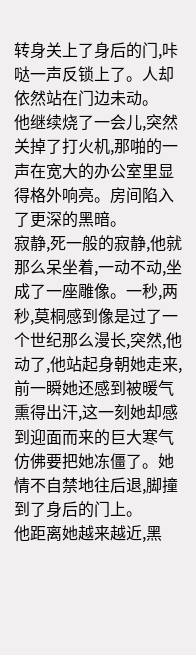转身关上了身后的门,咔哒一声反锁上了。人却依然站在门边未动。
他继续烧了一会儿,突然关掉了打火机,那啪的一声在宽大的办公室里显得格外响亮。房间陷入了更深的黑暗。
寂静,死一般的寂静,他就那么呆坐着,一动不动,坐成了一座雕像。一秒,两秒,莫桐感到像是过了一个世纪那么漫长,突然,他动了,他站起身朝她走来,前一瞬她还感到被暖气熏得出汗,这一刻她却感到迎面而来的巨大寒气仿佛要把她冻僵了。她情不自禁地往后退,脚撞到了身后的门上。
他距离她越来越近,黑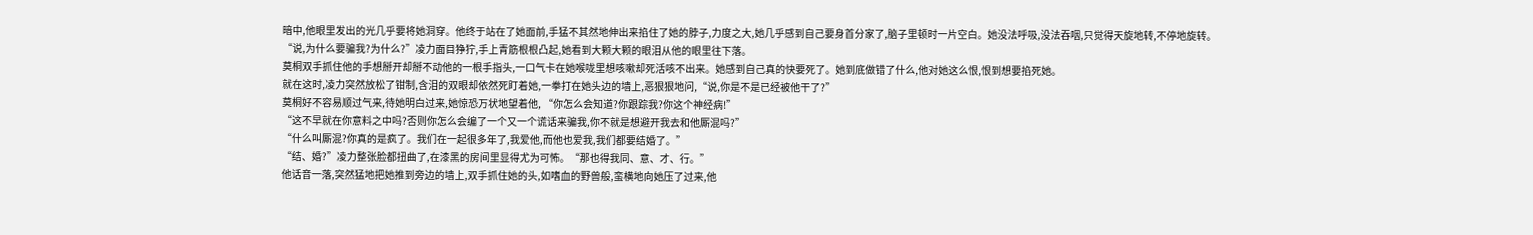暗中,他眼里发出的光几乎要将她洞穿。他终于站在了她面前,手猛不其然地伸出来掐住了她的脖子,力度之大,她几乎感到自己要身首分家了,脑子里顿时一片空白。她没法呼吸,没法吞咽,只觉得天旋地转,不停地旋转。
“说,为什么要骗我?为什么?”凌力面目狰狞,手上青筋根根凸起,她看到大颗大颗的眼泪从他的眼里往下落。
莫桐双手抓住他的手想掰开却掰不动他的一根手指头,一口气卡在她喉咙里想咳嗽却死活咳不出来。她感到自己真的快要死了。她到底做错了什么,他对她这么恨,恨到想要掐死她。
就在这时,凌力突然放松了钳制,含泪的双眼却依然死盯着她,一拳打在她头边的墙上,恶狠狠地问,“说,你是不是已经被他干了?”
莫桐好不容易顺过气来,待她明白过来,她惊恐万状地望着他, “你怎么会知道?你跟踪我?你这个神经病!”
“这不早就在你意料之中吗?否则你怎么会编了一个又一个谎话来骗我,你不就是想避开我去和他厮混吗?”
“什么叫厮混?你真的是疯了。我们在一起很多年了,我爱他,而他也爱我,我们都要结婚了。”
“结、婚?”凌力整张脸都扭曲了,在漆黑的房间里显得尤为可怖。“那也得我同、意、才、行。”
他话音一落,突然猛地把她推到旁边的墙上,双手抓住她的头,如嗜血的野兽般,蛮横地向她压了过来,他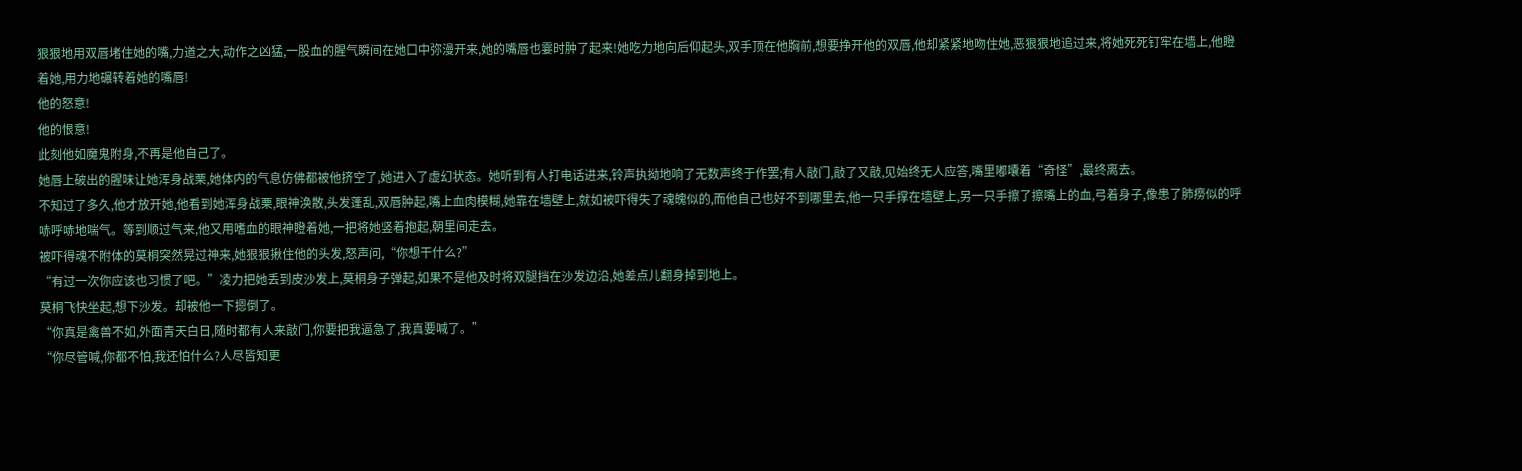狠狠地用双唇堵住她的嘴,力道之大,动作之凶猛,一股血的腥气瞬间在她口中弥漫开来,她的嘴唇也霎时肿了起来!她吃力地向后仰起头,双手顶在他胸前,想要挣开他的双唇,他却紧紧地吻住她,恶狠狠地追过来,将她死死钉牢在墙上,他瞪着她,用力地碾转着她的嘴唇!
他的怒意!
他的恨意!
此刻他如魔鬼附身,不再是他自己了。
她唇上破出的腥味让她浑身战栗,她体内的气息仿佛都被他挤空了,她进入了虚幻状态。她听到有人打电话进来,铃声执拗地响了无数声终于作罢;有人敲门,敲了又敲,见始终无人应答,嘴里嘟囔着“奇怪”,最终离去。
不知过了多久,他才放开她,他看到她浑身战栗,眼神涣散,头发蓬乱,双唇肿起,嘴上血肉模糊,她靠在墙壁上,就如被吓得失了魂魄似的,而他自己也好不到哪里去,他一只手撑在墙壁上,另一只手擦了擦嘴上的血,弓着身子,像患了肺痨似的呼哧呼哧地喘气。等到顺过气来,他又用嗜血的眼神瞪着她,一把将她竖着抱起,朝里间走去。
被吓得魂不附体的莫桐突然晃过神来,她狠狠揪住他的头发,怒声问,“你想干什么?”
“有过一次你应该也习惯了吧。”凌力把她丢到皮沙发上,莫桐身子弹起,如果不是他及时将双腿挡在沙发边沿,她差点儿翻身掉到地上。
莫桐飞快坐起,想下沙发。却被他一下摁倒了。
“你真是禽兽不如,外面青天白日,随时都有人来敲门,你要把我逼急了,我真要喊了。”
“你尽管喊,你都不怕,我还怕什么?人尽皆知更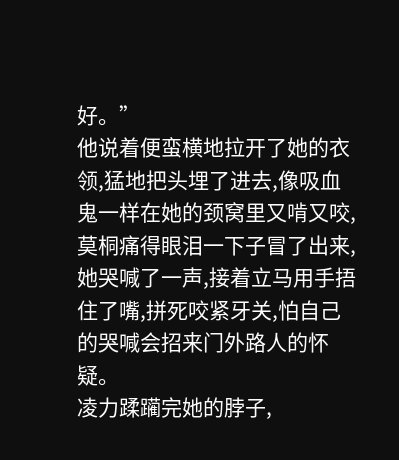好。”
他说着便蛮横地拉开了她的衣领,猛地把头埋了进去,像吸血鬼一样在她的颈窝里又啃又咬,莫桐痛得眼泪一下子冒了出来,她哭喊了一声,接着立马用手捂住了嘴,拼死咬紧牙关,怕自己的哭喊会招来门外路人的怀疑。
凌力蹂躏完她的脖子,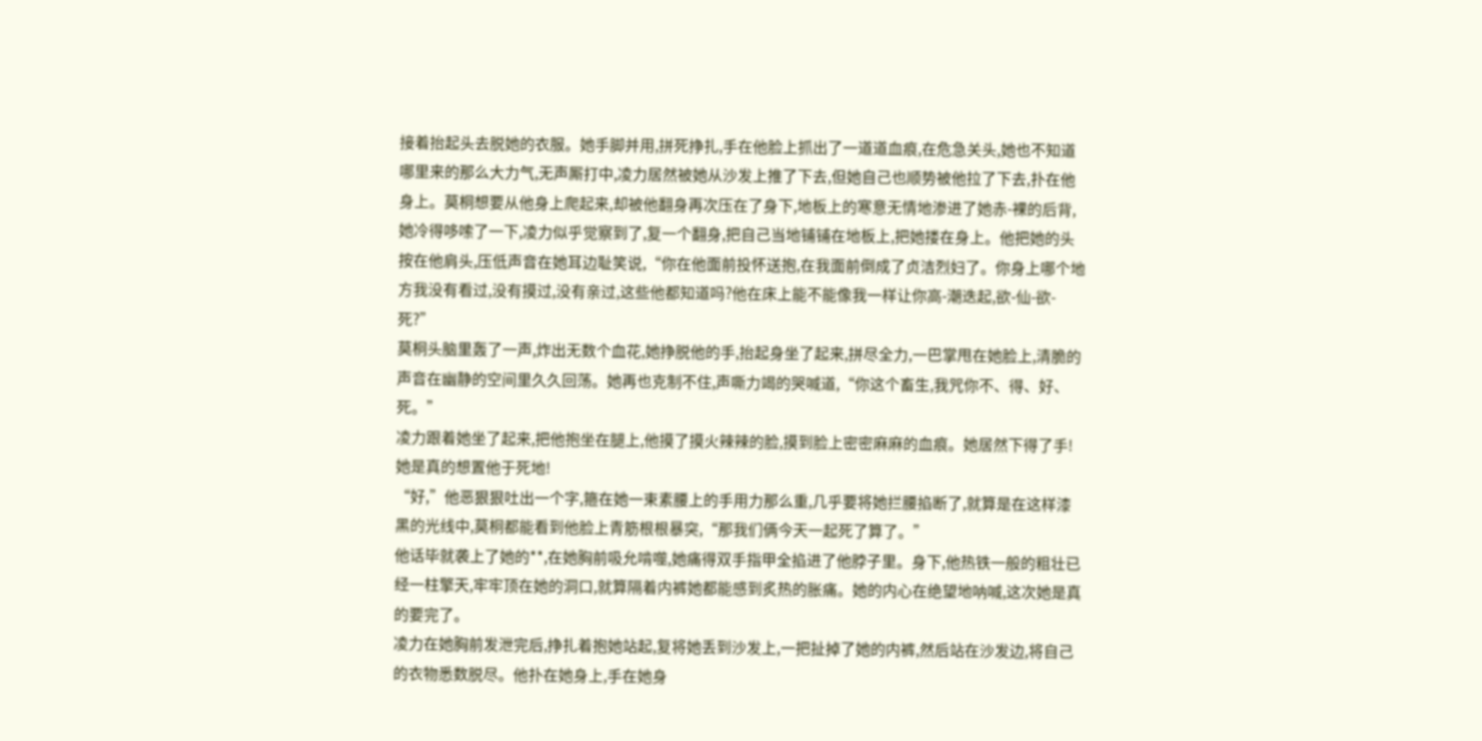接着抬起头去脱她的衣服。她手脚并用,拼死挣扎,手在他脸上抓出了一道道血痕,在危急关头,她也不知道哪里来的那么大力气,无声厮打中,凌力居然被她从沙发上推了下去,但她自己也顺势被他拉了下去,扑在他身上。莫桐想要从他身上爬起来,却被他翻身再次压在了身下,地板上的寒意无情地渗进了她赤-裸的后背,她冷得哆嗦了一下,凌力似乎觉察到了,复一个翻身,把自己当地铺铺在地板上,把她搂在身上。他把她的头按在他肩头,压低声音在她耳边耻笑说,“你在他面前投怀送抱,在我面前倒成了贞洁烈妇了。你身上哪个地方我没有看过,没有摸过,没有亲过,这些他都知道吗?他在床上能不能像我一样让你高-潮迭起,欲-仙-欲-死?”
莫桐头脑里轰了一声,炸出无数个血花,她挣脱他的手,抬起身坐了起来,拼尽全力,一巴掌甩在她脸上,清脆的声音在幽静的空间里久久回荡。她再也克制不住,声嘶力竭的哭喊道,“你这个畜生,我咒你不、得、好、死。”
凌力跟着她坐了起来,把他抱坐在腿上,他摸了摸火辣辣的脸,摸到脸上密密麻麻的血痕。她居然下得了手!她是真的想置他于死地!
“好,”他恶狠狠吐出一个字,箍在她一束素腰上的手用力那么重,几乎要将她拦腰掐断了,就算是在这样漆黑的光线中,莫桐都能看到他脸上青筋根根暴突,“那我们俩今天一起死了算了。”
他话毕就袭上了她的**,在她胸前吸允啃噬,她痛得双手指甲全掐进了他脖子里。身下,他热铁一般的粗壮已经一柱擎天,牢牢顶在她的洞口,就算隔着内裤她都能感到炙热的胀痛。她的内心在绝望地呐喊,这次她是真的要完了。
凌力在她胸前发泄完后,挣扎着抱她站起,复将她丢到沙发上,一把扯掉了她的内裤,然后站在沙发边,将自己的衣物悉数脱尽。他扑在她身上,手在她身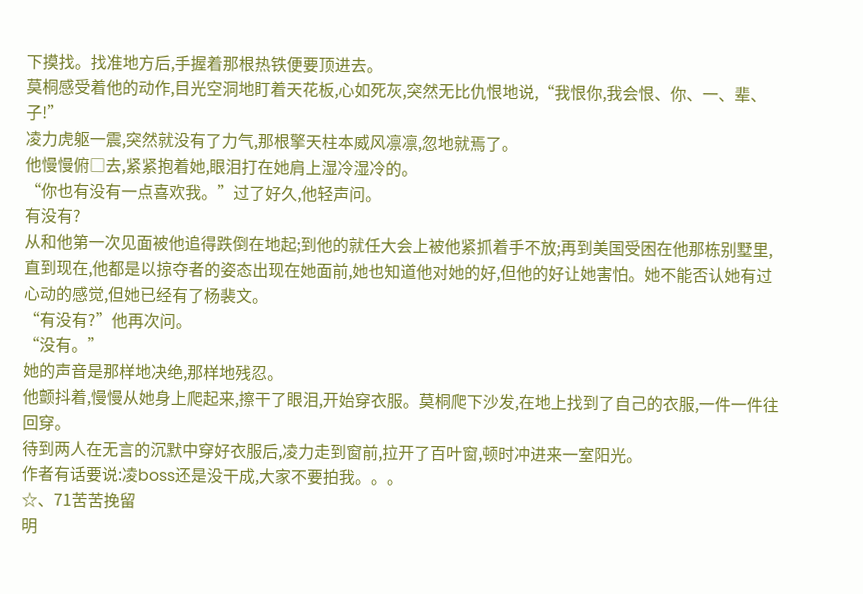下摸找。找准地方后,手握着那根热铁便要顶进去。
莫桐感受着他的动作,目光空洞地盯着天花板,心如死灰,突然无比仇恨地说,“我恨你,我会恨、你、一、辈、子!”
凌力虎躯一震,突然就没有了力气,那根擎天柱本威风凛凛,忽地就焉了。
他慢慢俯□去,紧紧抱着她,眼泪打在她肩上湿冷湿冷的。
“你也有没有一点喜欢我。”过了好久,他轻声问。
有没有?
从和他第一次见面被他追得跌倒在地起;到他的就任大会上被他紧抓着手不放;再到美国受困在他那栋别墅里,直到现在,他都是以掠夺者的姿态出现在她面前,她也知道他对她的好,但他的好让她害怕。她不能否认她有过心动的感觉,但她已经有了杨裴文。
“有没有?”他再次问。
“没有。”
她的声音是那样地决绝,那样地残忍。
他颤抖着,慢慢从她身上爬起来,擦干了眼泪,开始穿衣服。莫桐爬下沙发,在地上找到了自己的衣服,一件一件往回穿。
待到两人在无言的沉默中穿好衣服后,凌力走到窗前,拉开了百叶窗,顿时冲进来一室阳光。
作者有话要说:凌boss还是没干成,大家不要拍我。。。
☆、71苦苦挽留
明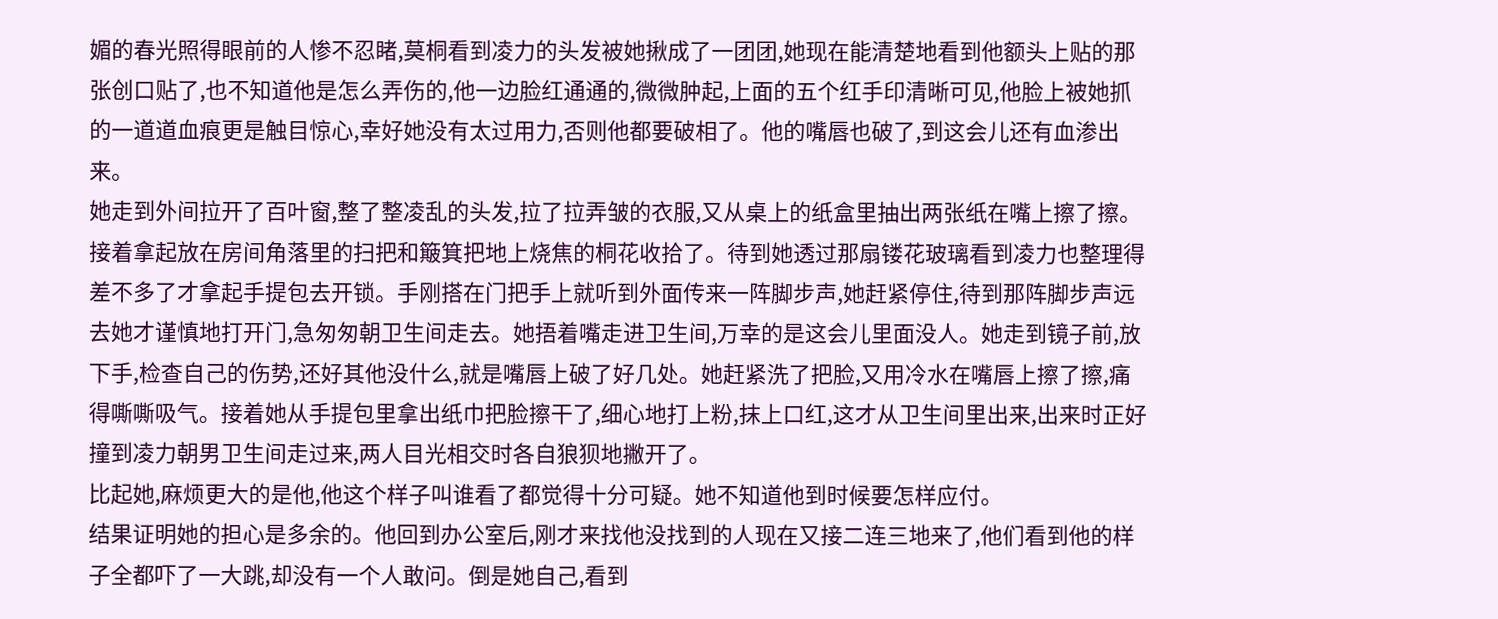媚的春光照得眼前的人惨不忍睹,莫桐看到凌力的头发被她揪成了一团团,她现在能清楚地看到他额头上贴的那张创口贴了,也不知道他是怎么弄伤的,他一边脸红通通的,微微肿起,上面的五个红手印清晰可见,他脸上被她抓的一道道血痕更是触目惊心,幸好她没有太过用力,否则他都要破相了。他的嘴唇也破了,到这会儿还有血渗出来。
她走到外间拉开了百叶窗,整了整凌乱的头发,拉了拉弄皱的衣服,又从桌上的纸盒里抽出两张纸在嘴上擦了擦。接着拿起放在房间角落里的扫把和簸箕把地上烧焦的桐花收拾了。待到她透过那扇镂花玻璃看到凌力也整理得差不多了才拿起手提包去开锁。手刚搭在门把手上就听到外面传来一阵脚步声,她赶紧停住,待到那阵脚步声远去她才谨慎地打开门,急匆匆朝卫生间走去。她捂着嘴走进卫生间,万幸的是这会儿里面没人。她走到镜子前,放下手,检查自己的伤势,还好其他没什么,就是嘴唇上破了好几处。她赶紧洗了把脸,又用冷水在嘴唇上擦了擦,痛得嘶嘶吸气。接着她从手提包里拿出纸巾把脸擦干了,细心地打上粉,抹上口红,这才从卫生间里出来,出来时正好撞到凌力朝男卫生间走过来,两人目光相交时各自狼狈地撇开了。
比起她,麻烦更大的是他,他这个样子叫谁看了都觉得十分可疑。她不知道他到时候要怎样应付。
结果证明她的担心是多余的。他回到办公室后,刚才来找他没找到的人现在又接二连三地来了,他们看到他的样子全都吓了一大跳,却没有一个人敢问。倒是她自己,看到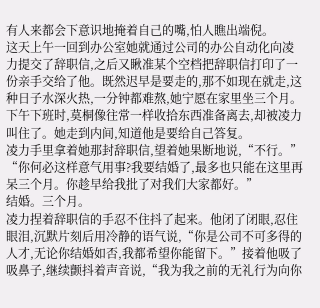有人来都会下意识地掩着自己的嘴,怕人瞧出端倪。
这天上午一回到办公室她就通过公司的办公自动化向凌力提交了辞职信,之后又瞅准某个空档把辞职信打印了一份亲手交给了他。既然迟早是要走的,那不如现在就走,这种日子水深火热,一分钟都难熬,她宁愿在家里坐三个月。
下午下班时,莫桐像往常一样收拾东西准备离去,却被凌力叫住了。她走到内间,知道他是要给自己答复。
凌力手里拿着她那封辞职信,望着她果断地说,“不行。”
“你何必这样意气用事?我要结婚了,最多也只能在这里再呆三个月。你趁早给我批了对我们大家都好。”
结婚。三个月。
凌力捏着辞职信的手忍不住抖了起来。他闭了闭眼,忍住眼泪,沉默片刻后用冷静的语气说,“你是公司不可多得的人才,无论你结婚如否,我都希望你能留下。”接着他吸了吸鼻子,继续颤抖着声音说,“我为我之前的无礼行为向你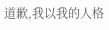道歉,我以我的人格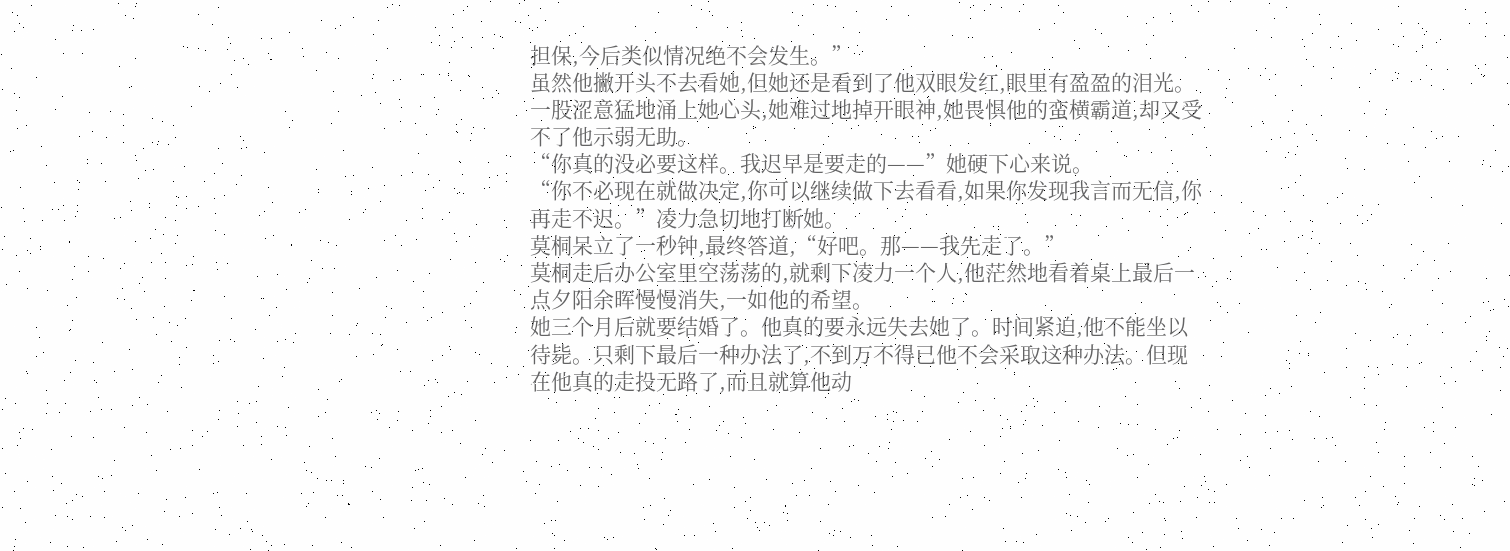担保,今后类似情况绝不会发生。”
虽然他撇开头不去看她,但她还是看到了他双眼发红,眼里有盈盈的泪光。一股涩意猛地涌上她心头,她难过地掉开眼神,她畏惧他的蛮横霸道,却又受不了他示弱无助。
“你真的没必要这样。我迟早是要走的——”她硬下心来说。
“你不必现在就做决定,你可以继续做下去看看,如果你发现我言而无信,你再走不迟。”凌力急切地打断她。
莫桐呆立了一秒钟,最终答道,“好吧。那——我先走了。”
莫桐走后办公室里空荡荡的,就剩下凌力一个人,他茫然地看着桌上最后一点夕阳余晖慢慢消失,一如他的希望。
她三个月后就要结婚了。他真的要永远失去她了。时间紧迫,他不能坐以待毙。只剩下最后一种办法了,不到万不得已他不会采取这种办法。但现在他真的走投无路了,而且就算他动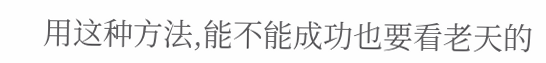用这种方法,能不能成功也要看老天的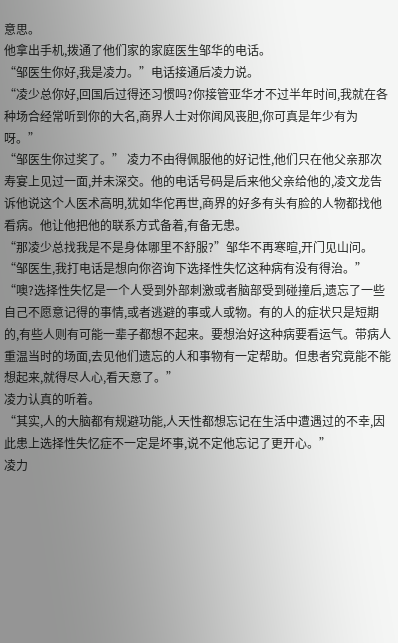意思。
他拿出手机,拨通了他们家的家庭医生邹华的电话。
“邹医生你好,我是凌力。”电话接通后凌力说。
“凌少总你好,回国后过得还习惯吗?你接管亚华才不过半年时间,我就在各种场合经常听到你的大名,商界人士对你闻风丧胆,你可真是年少有为呀。”
“邹医生你过奖了。” 凌力不由得佩服他的好记性,他们只在他父亲那次寿宴上见过一面,并未深交。他的电话号码是后来他父亲给他的,凌文龙告诉他说这个人医术高明,犹如华佗再世,商界的好多有头有脸的人物都找他看病。他让他把他的联系方式备着,有备无患。
“那凌少总找我是不是身体哪里不舒服?”邹华不再寒暄,开门见山问。
“邹医生,我打电话是想向你咨询下选择性失忆这种病有没有得治。”
“噢?选择性失忆是一个人受到外部刺激或者脑部受到碰撞后,遗忘了一些自己不愿意记得的事情,或者逃避的事或人或物。有的人的症状只是短期的,有些人则有可能一辈子都想不起来。要想治好这种病要看运气。带病人重温当时的场面,去见他们遗忘的人和事物有一定帮助。但患者究竟能不能想起来,就得尽人心,看天意了。”
凌力认真的听着。
“其实,人的大脑都有规避功能,人天性都想忘记在生活中遭遇过的不幸,因此患上选择性失忆症不一定是坏事,说不定他忘记了更开心。”
凌力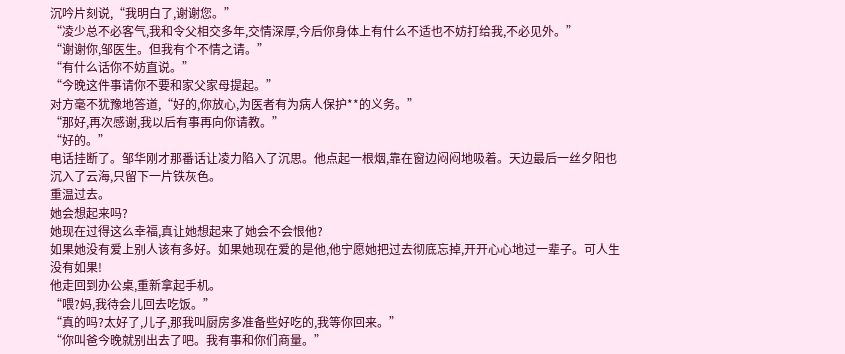沉吟片刻说,“我明白了,谢谢您。”
“凌少总不必客气,我和令父相交多年,交情深厚,今后你身体上有什么不适也不妨打给我,不必见外。”
“谢谢你,邹医生。但我有个不情之请。”
“有什么话你不妨直说。”
“今晚这件事请你不要和家父家母提起。”
对方毫不犹豫地答道,“好的,你放心,为医者有为病人保护**的义务。”
“那好,再次感谢,我以后有事再向你请教。”
“好的。”
电话挂断了。邹华刚才那番话让凌力陷入了沉思。他点起一根烟,靠在窗边闷闷地吸着。天边最后一丝夕阳也沉入了云海,只留下一片铁灰色。
重温过去。
她会想起来吗?
她现在过得这么幸福,真让她想起来了她会不会恨他?
如果她没有爱上别人该有多好。如果她现在爱的是他,他宁愿她把过去彻底忘掉,开开心心地过一辈子。可人生没有如果!
他走回到办公桌,重新拿起手机。
“喂?妈,我待会儿回去吃饭。”
“真的吗?太好了,儿子,那我叫厨房多准备些好吃的,我等你回来。”
“你叫爸今晚就别出去了吧。我有事和你们商量。”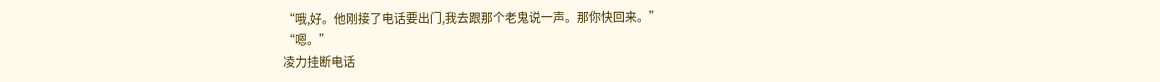“哦,好。他刚接了电话要出门,我去跟那个老鬼说一声。那你快回来。”
“嗯。”
凌力挂断电话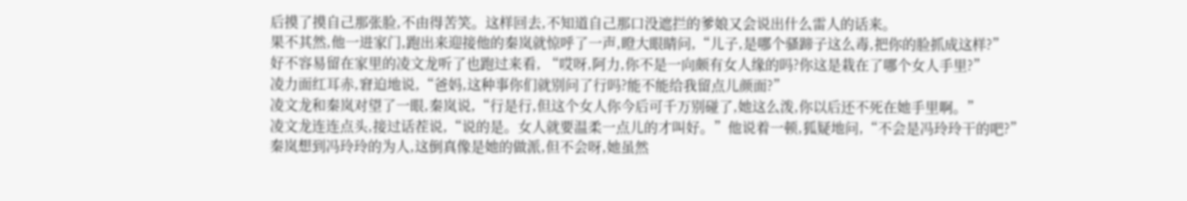后摸了摸自己那张脸,不由得苦笑。这样回去,不知道自己那口没遮拦的爹娘又会说出什么雷人的话来。
果不其然,他一进家门,跑出来迎接他的秦岚就惊呼了一声,瞪大眼睛问,“儿子,是哪个骚蹄子这么毒,把你的脸抓成这样?”
好不容易留在家里的凌文龙听了也跑过来看, “哎呀,阿力,你不是一向颇有女人缘的吗?你这是栽在了哪个女人手里?”
凌力面红耳赤,窘迫地说,“爸妈,这种事你们就别问了行吗?能不能给我留点儿颜面?”
凌文龙和秦岚对望了一眼,秦岚说,“行是行,但这个女人你今后可千万别碰了,她这么泼,你以后还不死在她手里啊。”
凌文龙连连点头,接过话茬说,“说的是。女人就要温柔一点儿的才叫好。”他说着一顿,狐疑地问,“不会是冯玲玲干的吧?”
秦岚想到冯玲玲的为人,这倒真像是她的做派,但不会呀,她虽然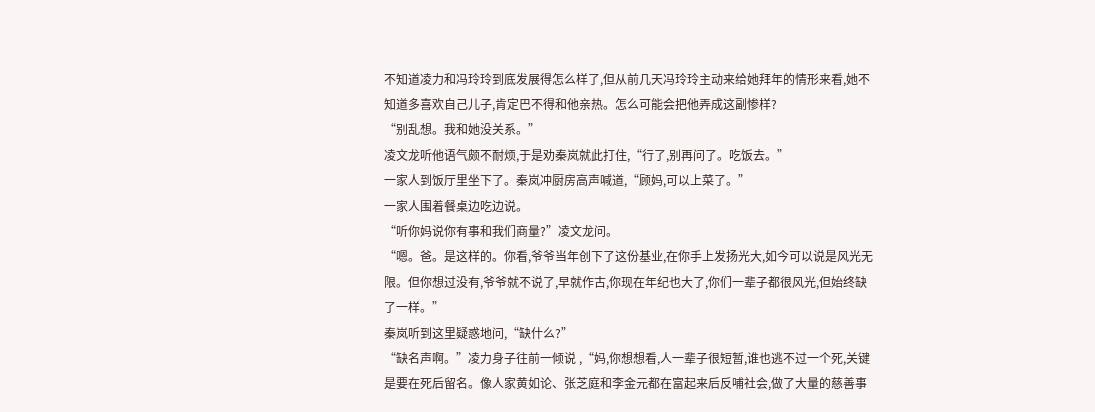不知道凌力和冯玲玲到底发展得怎么样了,但从前几天冯玲玲主动来给她拜年的情形来看,她不知道多喜欢自己儿子,肯定巴不得和他亲热。怎么可能会把他弄成这副惨样?
“别乱想。我和她没关系。”
凌文龙听他语气颇不耐烦,于是劝秦岚就此打住,“行了,别再问了。吃饭去。”
一家人到饭厅里坐下了。秦岚冲厨房高声喊道,“顾妈,可以上菜了。”
一家人围着餐桌边吃边说。
“听你妈说你有事和我们商量?”凌文龙问。
“嗯。爸。是这样的。你看,爷爷当年创下了这份基业,在你手上发扬光大,如今可以说是风光无限。但你想过没有,爷爷就不说了,早就作古,你现在年纪也大了,你们一辈子都很风光,但始终缺了一样。”
秦岚听到这里疑惑地问,“缺什么?”
“缺名声啊。”凌力身子往前一倾说 ,“妈,你想想看,人一辈子很短暂,谁也逃不过一个死,关键是要在死后留名。像人家黄如论、张芝庭和李金元都在富起来后反哺社会,做了大量的慈善事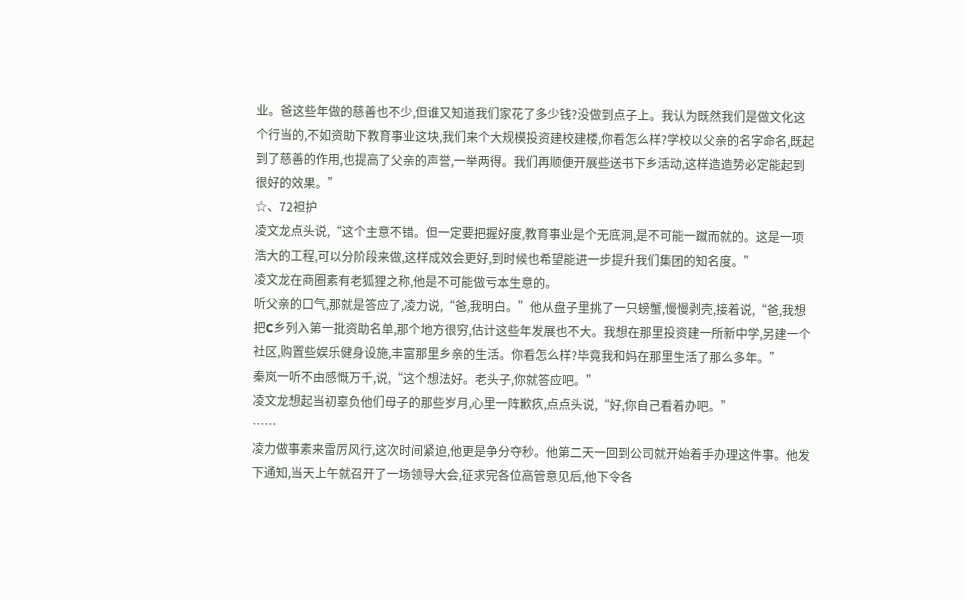业。爸这些年做的慈善也不少,但谁又知道我们家花了多少钱?没做到点子上。我认为既然我们是做文化这个行当的,不如资助下教育事业这块,我们来个大规模投资建校建楼,你看怎么样?学校以父亲的名字命名,既起到了慈善的作用,也提高了父亲的声誉,一举两得。我们再顺便开展些送书下乡活动,这样造造势必定能起到很好的效果。”
☆、72袒护
凌文龙点头说,“这个主意不错。但一定要把握好度,教育事业是个无底洞,是不可能一蹴而就的。这是一项浩大的工程,可以分阶段来做,这样成效会更好,到时候也希望能进一步提升我们集团的知名度。”
凌文龙在商圈素有老狐狸之称,他是不可能做亏本生意的。
听父亲的口气,那就是答应了,凌力说,“爸,我明白。”他从盘子里挑了一只螃蟹,慢慢剥壳,接着说,“爸,我想把C乡列入第一批资助名单,那个地方很穷,估计这些年发展也不大。我想在那里投资建一所新中学,另建一个社区,购置些娱乐健身设施,丰富那里乡亲的生活。你看怎么样?毕竟我和妈在那里生活了那么多年。”
秦岚一听不由感慨万千,说,“这个想法好。老头子,你就答应吧。”
凌文龙想起当初辜负他们母子的那些岁月,心里一阵歉疚,点点头说,“好,你自己看着办吧。”
……
凌力做事素来雷厉风行,这次时间紧迫,他更是争分夺秒。他第二天一回到公司就开始着手办理这件事。他发下通知,当天上午就召开了一场领导大会,征求完各位高管意见后,他下令各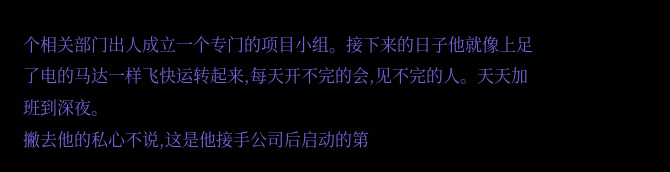个相关部门出人成立一个专门的项目小组。接下来的日子他就像上足了电的马达一样飞快运转起来,每天开不完的会,见不完的人。天天加班到深夜。
撇去他的私心不说,这是他接手公司后启动的第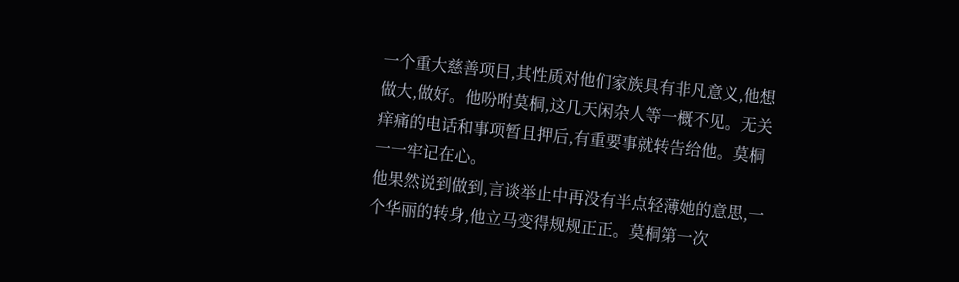一个重大慈善项目,其性质对他们家族具有非凡意义,他想做大,做好。他吩咐莫桐,这几天闲杂人等一概不见。无关痒痛的电话和事项暂且押后,有重要事就转告给他。莫桐一一牢记在心。
他果然说到做到,言谈举止中再没有半点轻薄她的意思,一个华丽的转身,他立马变得规规正正。莫桐第一次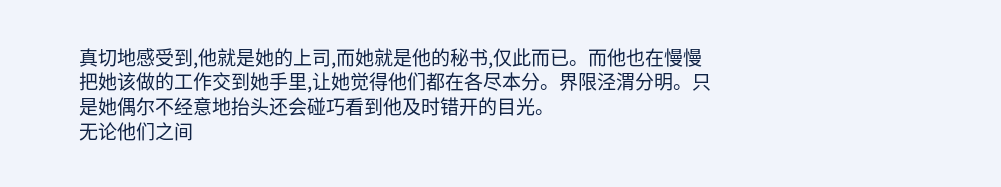真切地感受到,他就是她的上司,而她就是他的秘书,仅此而已。而他也在慢慢把她该做的工作交到她手里,让她觉得他们都在各尽本分。界限泾渭分明。只是她偶尔不经意地抬头还会碰巧看到他及时错开的目光。
无论他们之间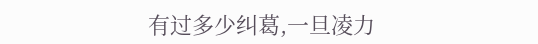有过多少纠葛,一旦凌力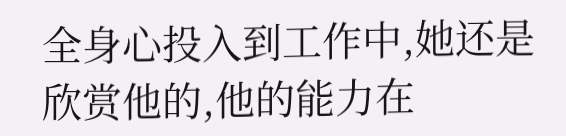全身心投入到工作中,她还是欣赏他的,他的能力在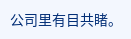公司里有目共睹。